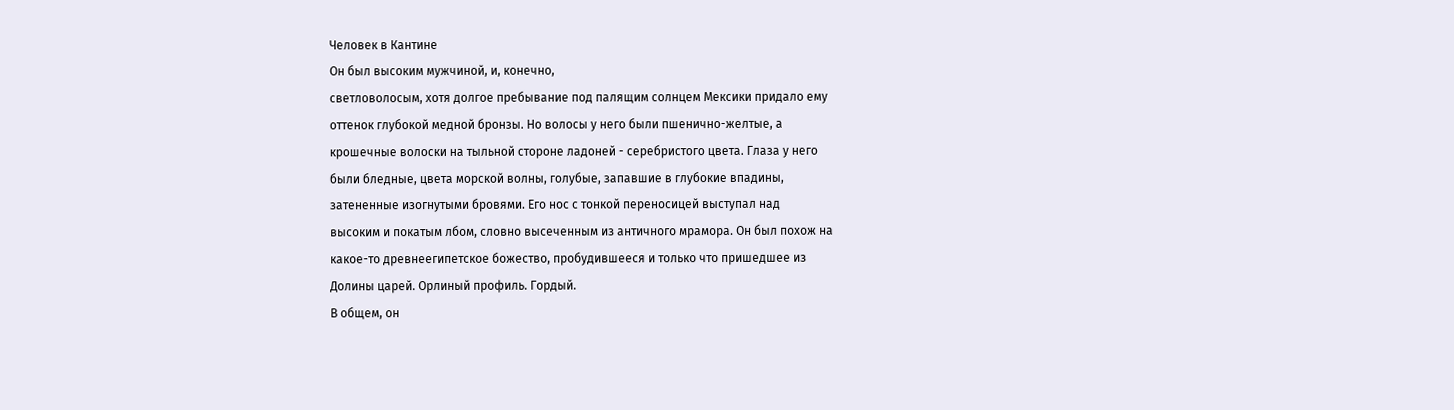Человек в Кантине
Он был высоким мужчиной, и, конечно,
светловолосым, хотя долгое пребывание под палящим солнцем Мексики придало ему
оттенок глубокой медной бронзы. Но волосы у него были пшенично-желтые, а
крошечные волоски на тыльной стороне ладоней - серебристого цвета. Глаза у него
были бледные, цвета морской волны, голубые, запавшие в глубокие впадины,
затененные изогнутыми бровями. Его нос с тонкой переносицей выступал над
высоким и покатым лбом, словно высеченным из античного мрамора. Он был похож на
какое-то древнеегипетское божество, пробудившееся и только что пришедшее из
Долины царей. Орлиный профиль. Гордый.
В общем, он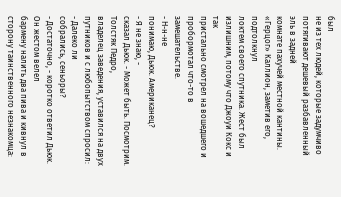был
не из тех людей, которые задумчиво потягивают дешевый разбавленный эль в задней
комнате пахучей местной кантины. «Герцог» Каллион, заметив его, подтолкнул
локтем своего спутника. Жест был излишним, потому что Джоуи Кокс и так
пристально смотрел на вошедшего и пробормотал что-то в замешательстве.
- Н-н-не
понимаю, Дьюк. Американец?
- Я не знаю, -
сказал Дьюк. - Может быть. Посмотрим.
Толстяк Педро,
владелец заведения, уставился на двух путников и с любопытством спросил:
- Далеко ли
собрались, сеньоры?
- Достаточно, - коротко ответил Дьюк.
Он жестом велел
бармену налить два пива и кивнул в сторону таинственного незнакомца: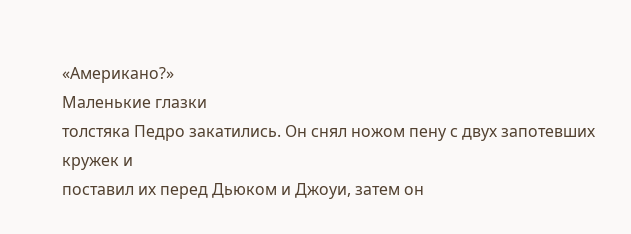«Американо?»
Маленькие глазки
толстяка Педро закатились. Он снял ножом пену с двух запотевших кружек и
поставил их перед Дьюком и Джоуи, затем он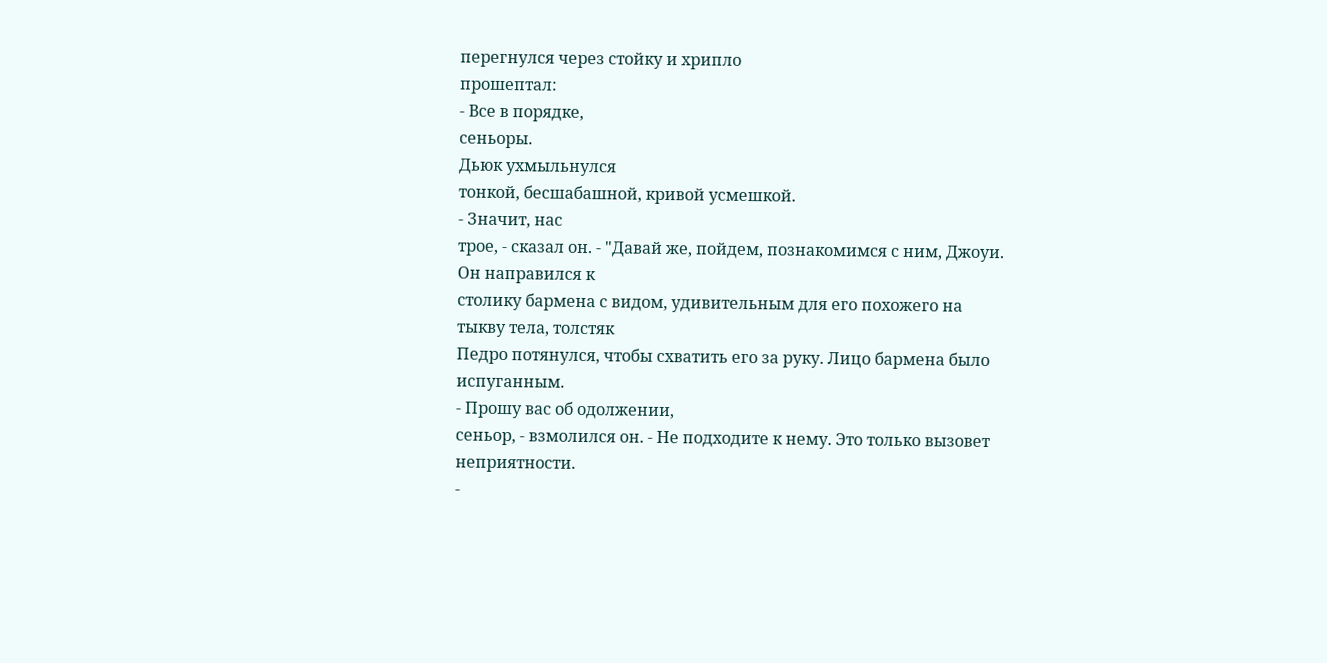перегнулся через стойку и хрипло
прошептал:
- Все в порядке,
сеньоры.
Дьюк ухмыльнулся
тонкой, бесшабашной, кривой усмешкой.
- Значит, нас
трое, - сказал он. - "Давай же, пойдем, познакомимся с ним, Джоуи.
Он направился к
столику бармена с видом, удивительным для его похожего на тыкву тела, толстяк
Педро потянулся, чтобы схватить его за руку. Лицо бармена было испуганным.
- Прошу вас об одолжении,
сеньор, - взмолился он. - Не подходите к нему. Это только вызовет неприятности.
-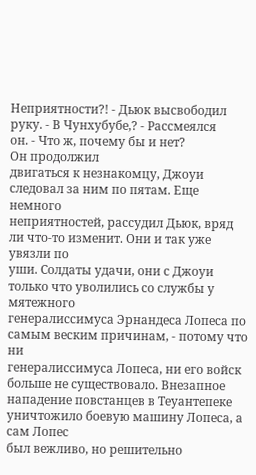Неприятности?! - Дьюк высвободил руку. - В Чунхубубе,? - Рассмеялся
он. - Что ж, почему бы и нет?
Он продолжил
двигаться к незнакомцу, Джоуи следовал за ним по пятам. Еще немного
неприятностей, рассудил Дьюк, вряд ли что-то изменит. Они и так уже увязли по
уши. Солдаты удачи, они с Джоуи только что уволились со службы у мятежного
генералиссимуса Эрнандеса Лопеса по самым веским причинам, - потому что ни
генералиссимуса Лопеса, ни его войск больше не существовало. Внезапное
нападение повстанцев в Теуантепеке уничтожило боевую машину Лопеса, а сам Лопес
был вежливо, но решительно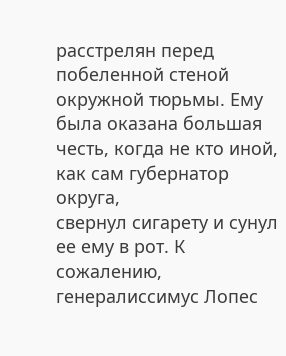расстрелян перед побеленной стеной окружной тюрьмы. Ему
была оказана большая честь, когда не кто иной, как сам губернатор округа,
свернул сигарету и сунул ее ему в рот. К сожалению, генералиссимус Лопес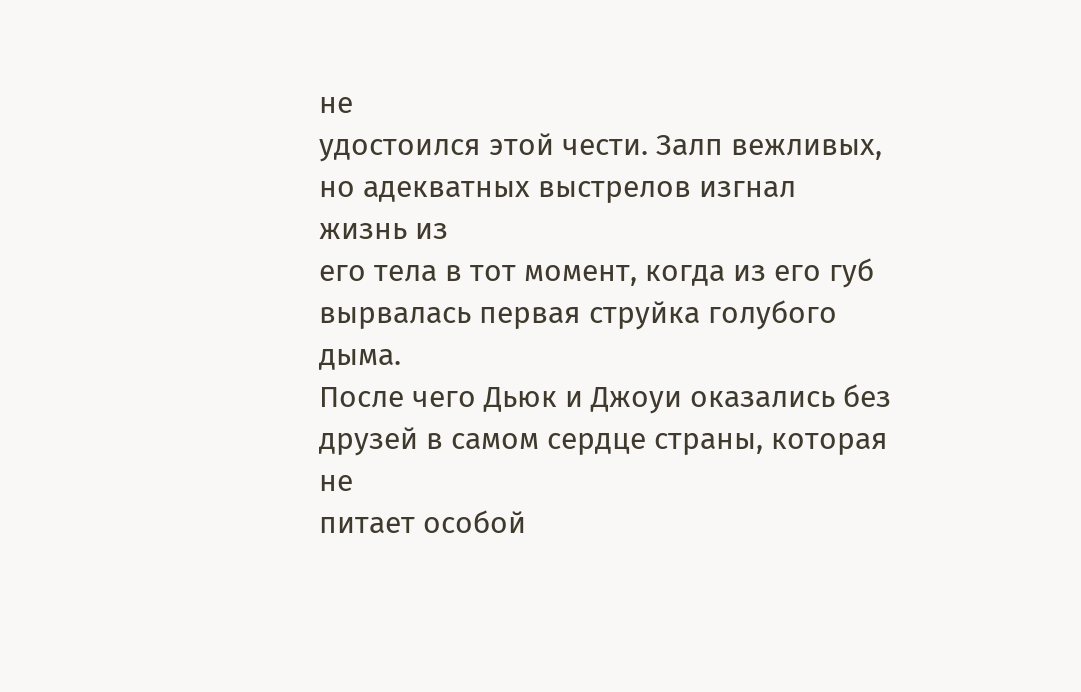не
удостоился этой чести. Залп вежливых, но адекватных выстрелов изгнал жизнь из
его тела в тот момент, когда из его губ вырвалась первая струйка голубого дыма.
После чего Дьюк и Джоуи оказались без друзей в самом сердце страны, которая не
питает особой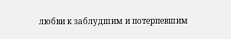любви к заблудшим и потерпевшим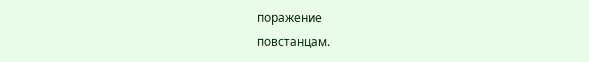поражение
повстанцам.